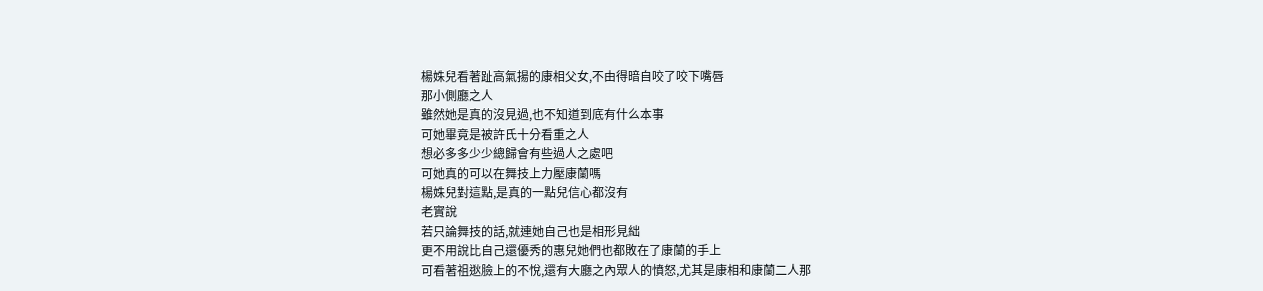楊姝兒看著趾高氣揚的康相父女,不由得暗自咬了咬下嘴唇
那小側廳之人
雖然她是真的沒見過,也不知道到底有什么本事
可她畢竟是被許氏十分看重之人
想必多多少少總歸會有些過人之處吧
可她真的可以在舞技上力壓康蘭嗎
楊姝兒對這點,是真的一點兒信心都沒有
老實說
若只論舞技的話,就連她自己也是相形見絀
更不用說比自己還優秀的惠兒她們也都敗在了康蘭的手上
可看著祖逖臉上的不悅,還有大廳之內眾人的憤怒,尤其是康相和康蘭二人那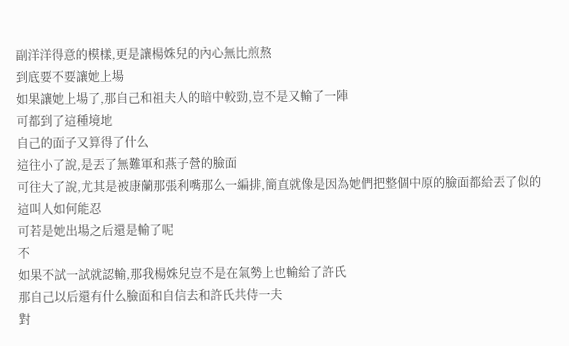副洋洋得意的模樣,更是讓楊姝兒的內心無比煎熬
到底要不要讓她上場
如果讓她上場了,那自己和祖夫人的暗中較勁,豈不是又輸了一陣
可都到了這種境地
自己的面子又算得了什么
這往小了說,是丟了無難軍和燕子營的臉面
可往大了說,尤其是被康蘭那張利嘴那么一編排,簡直就像是因為她們把整個中原的臉面都給丟了似的
這叫人如何能忍
可若是她出場之后還是輸了呢
不
如果不試一試就認輸,那我楊姝兒豈不是在氣勢上也輸給了許氏
那自己以后還有什么臉面和自信去和許氏共侍一夫
對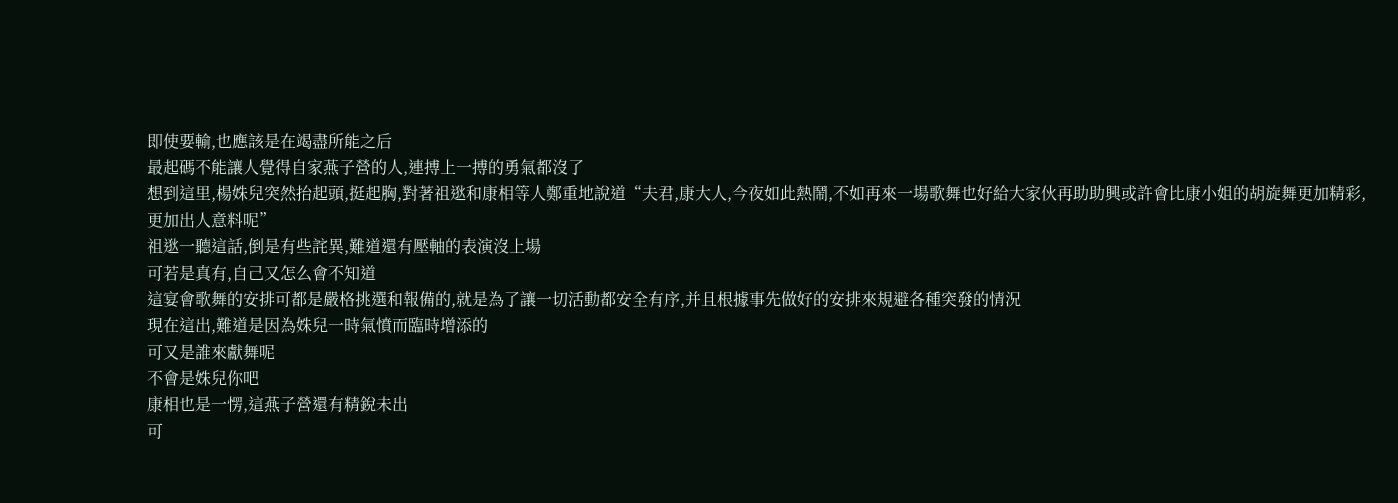即使要輸,也應該是在竭盡所能之后
最起碼不能讓人覺得自家燕子營的人,連搏上一搏的勇氣都沒了
想到這里,楊姝兒突然抬起頭,挺起胸,對著祖逖和康相等人鄭重地說道“夫君,康大人,今夜如此熱鬧,不如再來一場歌舞也好給大家伙再助助興或許會比康小姐的胡旋舞更加精彩,更加出人意料呢”
祖逖一聽這話,倒是有些詫異,難道還有壓軸的表演沒上場
可若是真有,自己又怎么會不知道
這宴會歌舞的安排可都是嚴格挑選和報備的,就是為了讓一切活動都安全有序,并且根據事先做好的安排來規避各種突發的情況
現在這出,難道是因為姝兒一時氣憤而臨時增添的
可又是誰來獻舞呢
不會是姝兒你吧
康相也是一愣,這燕子營還有精銳未出
可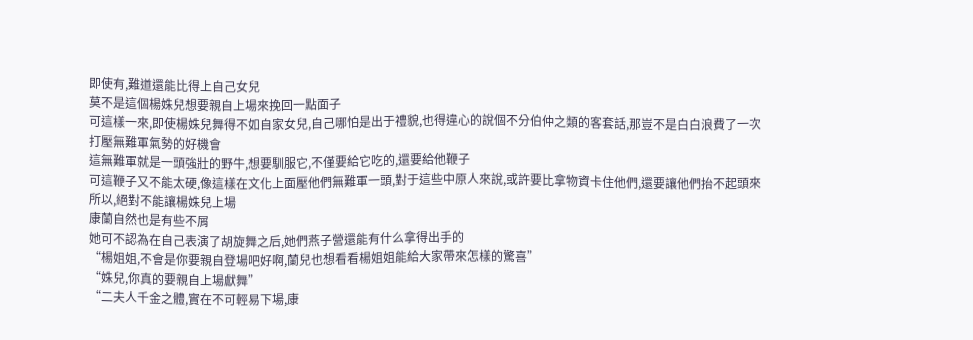即使有,難道還能比得上自己女兒
莫不是這個楊姝兒想要親自上場來挽回一點面子
可這樣一來,即使楊姝兒舞得不如自家女兒,自己哪怕是出于禮貌,也得違心的說個不分伯仲之類的客套話,那豈不是白白浪費了一次打壓無難軍氣勢的好機會
這無難軍就是一頭強壯的野牛,想要馴服它,不僅要給它吃的,還要給他鞭子
可這鞭子又不能太硬,像這樣在文化上面壓他們無難軍一頭,對于這些中原人來說,或許要比拿物資卡住他們,還要讓他們抬不起頭來
所以,絕對不能讓楊姝兒上場
康蘭自然也是有些不屑
她可不認為在自己表演了胡旋舞之后,她們燕子營還能有什么拿得出手的
“楊姐姐,不會是你要親自登場吧好啊,蘭兒也想看看楊姐姐能給大家帶來怎樣的驚喜”
“姝兒,你真的要親自上場獻舞”
“二夫人千金之體,實在不可輕易下場,康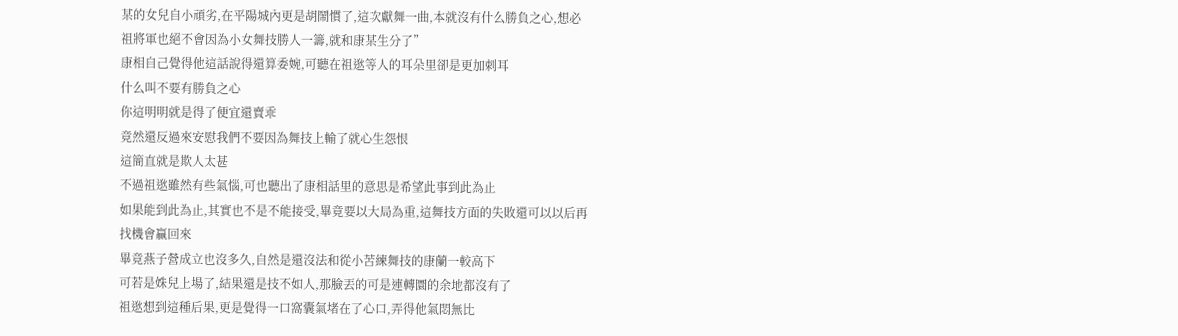某的女兒自小頑劣,在平陽城內更是胡鬧慣了,這次獻舞一曲,本就沒有什么勝負之心,想必祖將軍也絕不會因為小女舞技勝人一籌,就和康某生分了”
康相自己覺得他這話說得還算委婉,可聽在祖逖等人的耳朵里卻是更加刺耳
什么叫不要有勝負之心
你這明明就是得了便宜還賣乖
竟然還反過來安慰我們不要因為舞技上輸了就心生怨恨
這簡直就是欺人太甚
不過祖逖雖然有些氣惱,可也聽出了康相話里的意思是希望此事到此為止
如果能到此為止,其實也不是不能接受,畢竟要以大局為重,這舞技方面的失敗還可以以后再找機會贏回來
畢竟燕子營成立也沒多久,自然是還沒法和從小苦練舞技的康蘭一較高下
可若是姝兒上場了,結果還是技不如人,那臉丟的可是連轉圜的余地都沒有了
祖逖想到這種后果,更是覺得一口窩囊氣堵在了心口,弄得他氣悶無比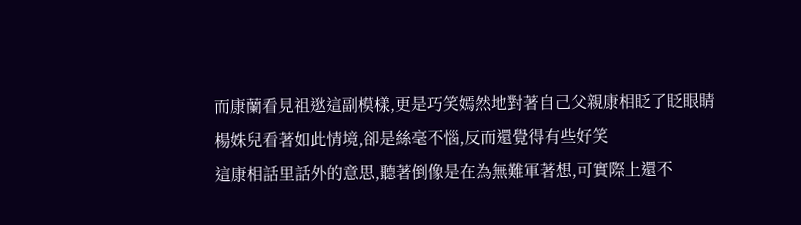而康蘭看見祖逖這副模樣,更是巧笑嫣然地對著自己父親康相眨了眨眼睛
楊姝兒看著如此情境,卻是絲毫不惱,反而還覺得有些好笑
這康相話里話外的意思,聽著倒像是在為無難軍著想,可實際上還不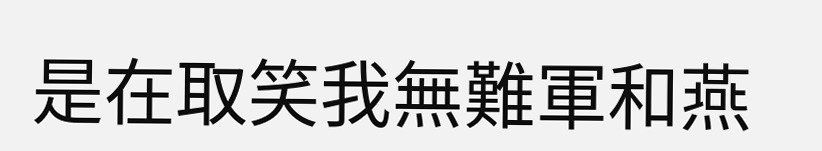是在取笑我無難軍和燕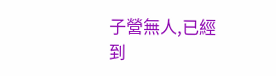子營無人,已經到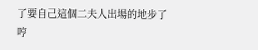了要自己這個二夫人出場的地步了
哼